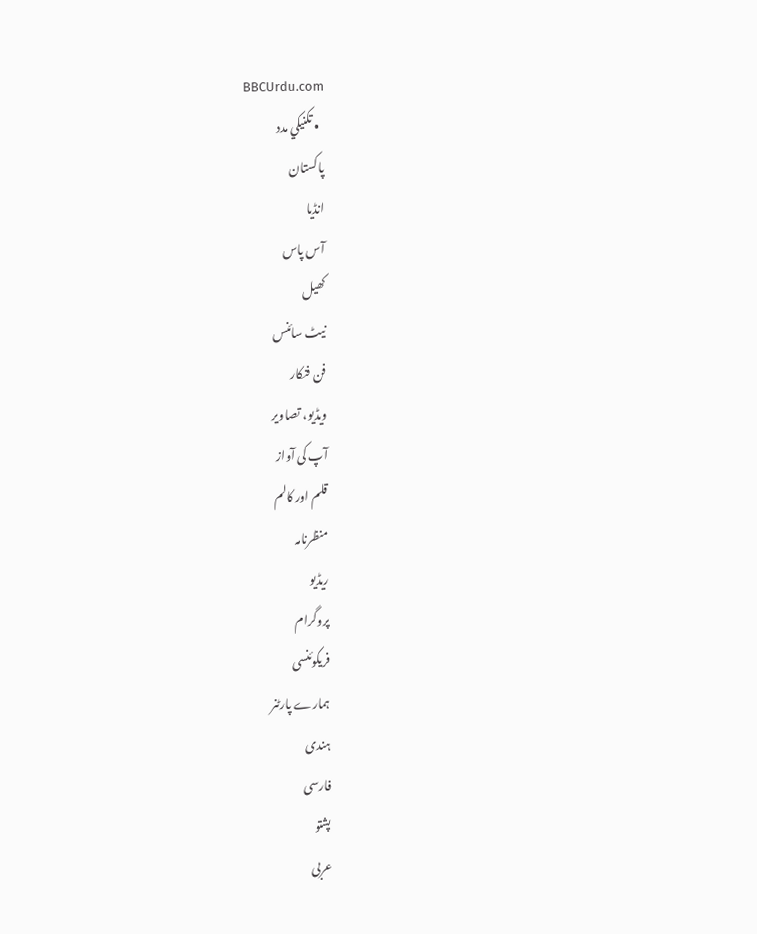BBCUrdu.com
  • تکنيکي مدد
پاکستان
انڈیا
آس پاس
کھیل
نیٹ سائنس
فن فنکار
ویڈیو، تصاویر
آپ کی آواز
قلم اور کالم
منظرنامہ
ریڈیو
پروگرام
فریکوئنسی
ہمارے پارٹنر
ہندی
فارسی
پشتو
عربی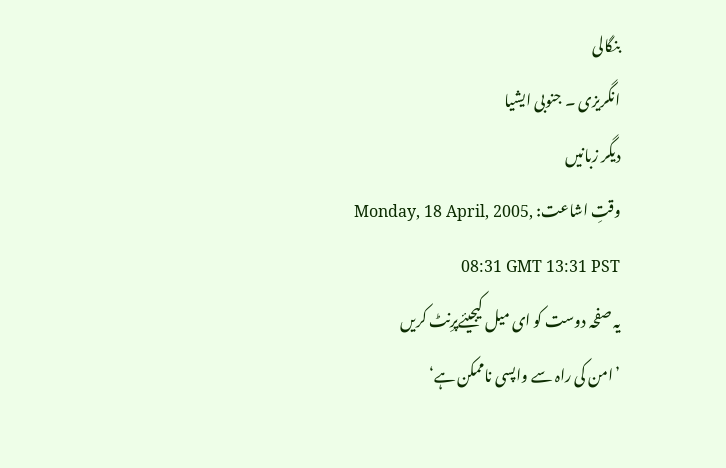بنگالی
انگریزی ۔ جنوبی ایشیا
دیگر زبانیں
وقتِ اشاعت: Monday, 18 April, 2005, 08:31 GMT 13:31 PST
یہ صفحہ دوست کو ای میل کیجیئےپرِنٹ کریں
’امن کی راہ سے واپسی ناممکن ہے‘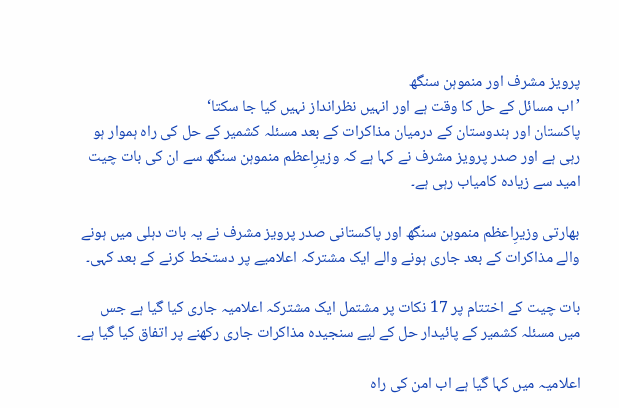پرویز مشرف اور منموہن سنگھ
’اب مسائل کے حل کا وقت ہے اور انہیں نظرانداز نہیں کیا جا سکتا‘
پاکستان اور ہندوستان کے درمیان مذاکرات کے بعد مسئلہ کشمیر کے حل کی راہ ہموار ہو رہی ہے اور صدر پرویز مشرف نے کہا ہے کہ وزیرِاعظم منموہن سنگھ سے ان کی بات چیت امید سے زیادہ کامیاب رہی ہے۔

بھارتی وزیرِاعظم منموہن سنگھ اور پاکستانی صدر پرویز مشرف نے یہ بات دہلی میں ہونے والے مذاکرات کے بعد جاری ہونے والے ایک مشترکہ اعلامیے پر دستخط کرنے کے بعد کہی۔

بات چیت کے اختتام پر 17 نکات پر مشتمل ایک مشترکہ اعلامیہ جاری کیا گیا ہے جس میں مسئلہ کشمیر کے پائیدار حل کے لیے سنجیدہ مذاکرات جاری رکھنے پر اتفاق کیا گيا ہے۔

اعلامیہ میں کہا گیا ہے اب امن کی راہ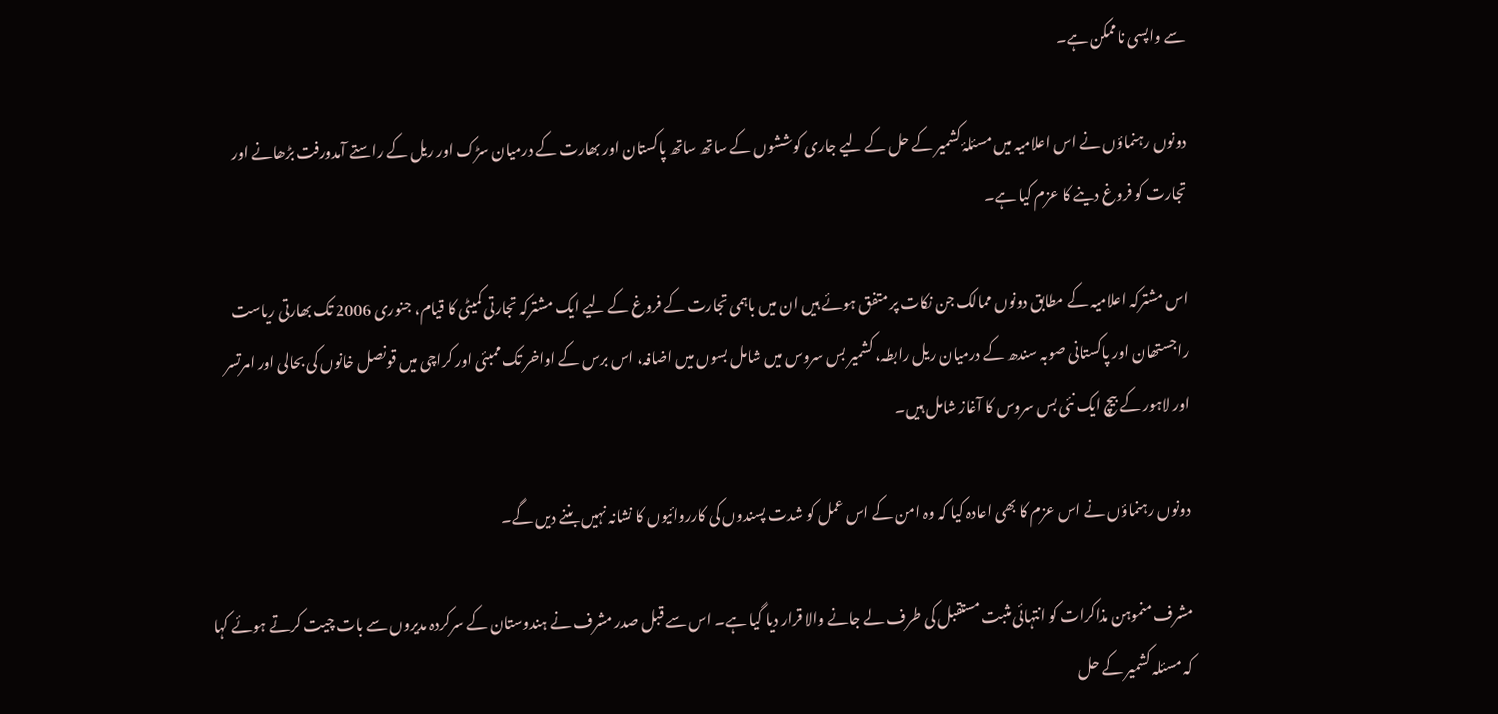سے واپسی ناممکن ہے۔

دونوں رہنماؤں نے اس اعلامیہ میں مسئلۂ کشمیر کے حل کے لیے جاری کوششوں کے ساتھ ساتھ پاکستان اور بھارت کے درمیان سڑک اور ریل کے راستے آمدورفت بڑھانے اور تجارت کو فروغ دینے کا عزم کیا ہے۔

اس مشترکہ اعلامیہ کے مطابق دونوں ممالک جن نکات پر متفق ہوئے ہیں ان میں باہمی تجارت کے فروغ کے لیے ایک مشترکہ تجارتی کمیٹی کا قیام، جنوری 2006 تک بھارتی ریاست راجستھان اور پاکستانی صوبہ سندھ کے درمیان ریل رابطہ، کشمیر بس سروس میں شامل بسوں میں اضافہ، اس برس کے اواخر تک ممبئی اور کراچی میں قونصل خانوں کی بحالی اور امرتسر اور لاہور کے بیچ ایک نئی بس سروس کا آغاز شامل ہیں۔

دونوں رہنماؤں نے اس عزم کا بھی اعادہ کیا کہ وہ امن کے اس عمل کو شدت پسندوں کی کارروائیوں کا نشانہ نہیں بننے دیں گے۔

مشرف منموہن مذاکرات کو انتہائی مثبت مستقبل کی طرف لے جانے والا قرار دیا گیا ہے۔ اس سے قبل صدر مشرف نے ہندوستان کے سرکردہ مدیروں سے بات چیت کرتے ہوئے کہا کہ مسئلہ کشمیر کے حل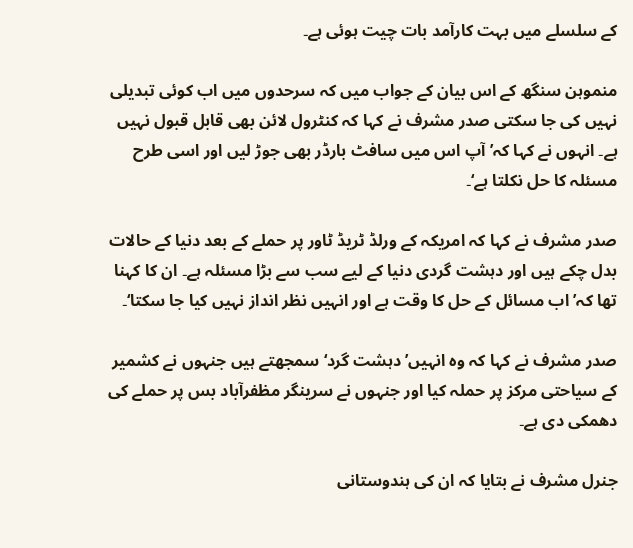کے سلسلے میں بہت کارآمد بات چیت ہوئی ہے۔

منموہن سنگھ کے اس بیان کے جواب میں کہ سرحدوں میں اب کوئی تبدیلی نہیں کی جا سکتی صدر مشرف نے کہا کہ کنٹرول لائن بھی قابل قبول نہیں ہے۔ انہوں نے کہا کہ’ آپ اس میں سافٹ بارڈر بھی جوڑ لیں اور اسی طرح مسئلہ کا حل نکلتا ہے‘۔

صدر مشرف نے کہا کہ امریکہ کے ورلڈ ٹریڈ ٹاور پر حملے کے بعد دنیا کے حالات بدل چکے ہیں اور دہشت گردی دنیا کے لیے سب سے بڑا مسئلہ ہے۔ ان کا کہنا تھا کہ’ اب مسائل کے حل کا وقت ہے اور انہیں نظر انداز نہیں کیا جا سکتا‘۔

صدر مشرف نے کہا کہ وہ انہيں’ دہشت گرد‘ سمجھتے ہیں جنہوں نے کشمیر کے سیاحتی مرکز پر حملہ کیا اور جنہوں نے سرینگر مظفرآباد بس پر حملے کی دھمکی دی ہے۔

جنرل مشرف نے بتایا کہ ان کی ہندوستانی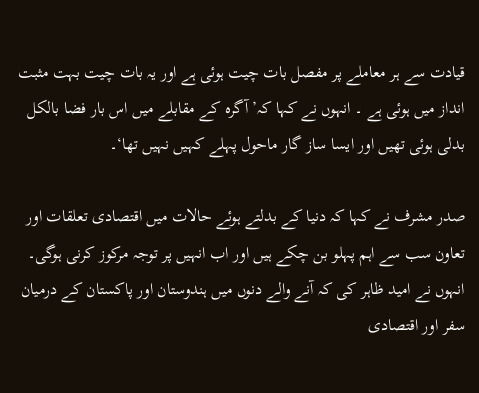قیادت سے ہر معاملے پر مفصل بات چیت ہوئی ہے اور یہ بات چیت بہت مثبت انداز میں ہوئی ہے ۔ انہوں نے کہا کہ’ آگرہ کے مقابلے میں اس بار فضا بالکل بدلی ہوئی تھیں اور ایسا ساز گار ماحول پہلے کہیں نہیں تھا‘۔

صدر مشرف نے کہا کہ دنیا کے بدلتے ہوئے حالات میں اقتصادی تعلقات اور تعاون سب سے اہم پہلو بن چکے ہیں اور اب انہیں پر توجہ مرکوز کرنی ہوگی۔ انہوں نے امید ظاہر کی کہ آنے والے دنوں میں ہندوستان اور پاکستان کے درمیان سفر اور اقتصادی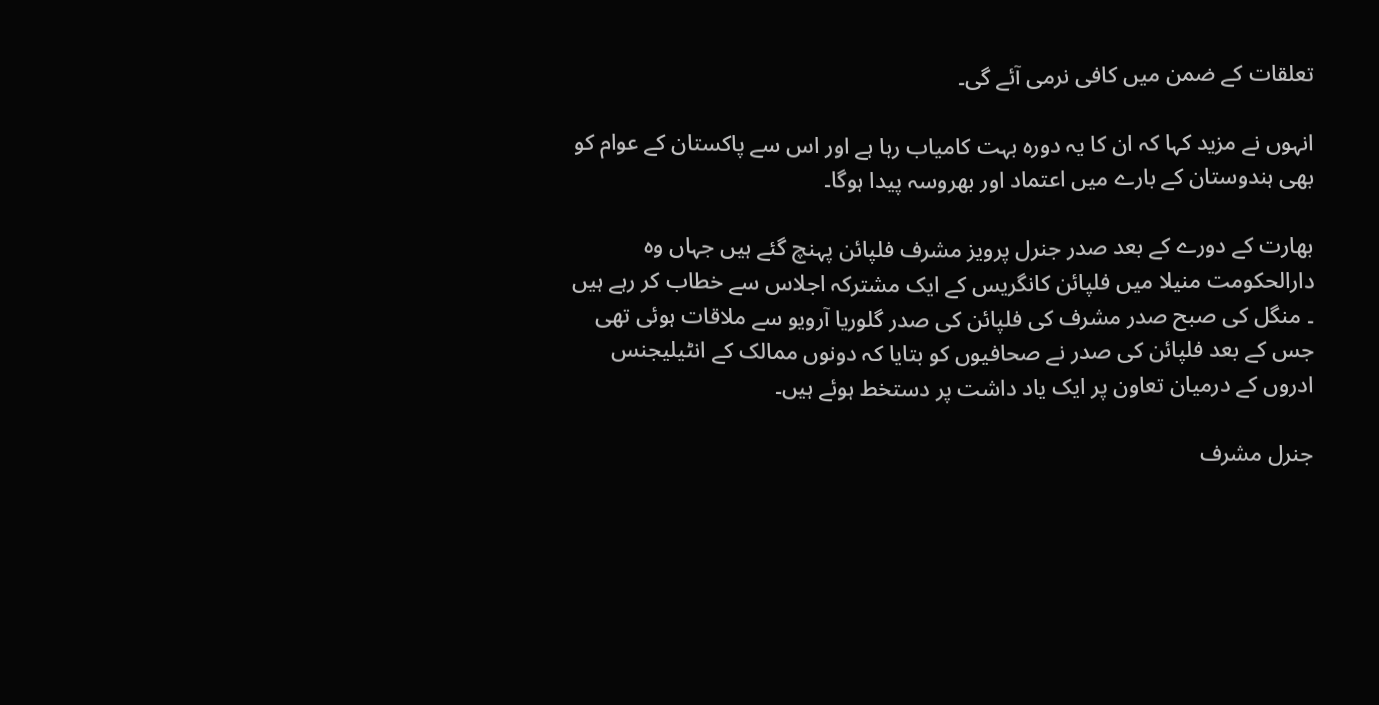تعلقات کے ضمن میں کافی نرمی آئے گی۔

انہوں نے مزید کہا کہ ان کا یہ دورہ بہت کامیاب رہا ہے اور اس سے پاکستان کے عوام کو بھی ہندوستان کے بارے میں اعتماد اور بھروسہ پیدا ہوگا۔

بھارت کے دورے کے بعد صدر جنرل پرویز مشرف فلپائن پہنچ گئے ہیں جہاں وہ دارالحکومت منیلا میں فلپائن کانگریس کے ایک مشترکہ اجلاس سے خطاب کر رہے ہیں ۔ منگل کی صبح صدر مشرف کی فلپائن کی صدر گلوریا آرویو سے ملاقات ہوئی تھی جس کے بعد فلپائن کی صدر نے صحافیوں کو بتایا کہ دونوں ممالک کے انٹیلیجنس ادروں کے درمیان تعاون پر ایک یاد داشت پر دستخط ہوئے ہیں۔

جنرل مشرف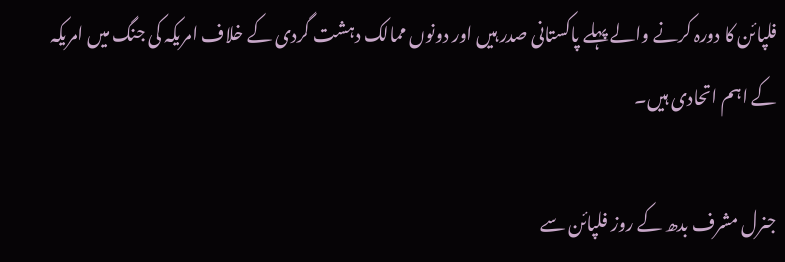فلپائن کا دورہ کرنے والے پہلے پاکستانی صدر ہیں اور دونوں ممالک دہشت گردی کے خلاف امریکہ کی جنگ میں امریکہ کے اہم اتحادی ہیں۔

جنرل مشرف بدھ کے روز فلپائن سے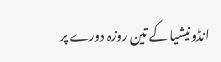انڈونیشیا کے تین روزہ دورے پر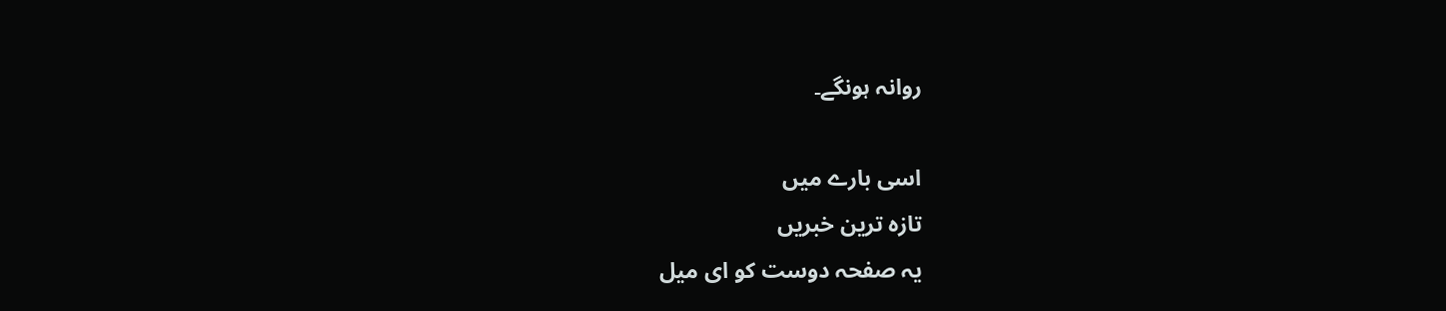روانہ ہونگے۔

اسی بارے میں
تازہ ترین خبریں
یہ صفحہ دوست کو ای میل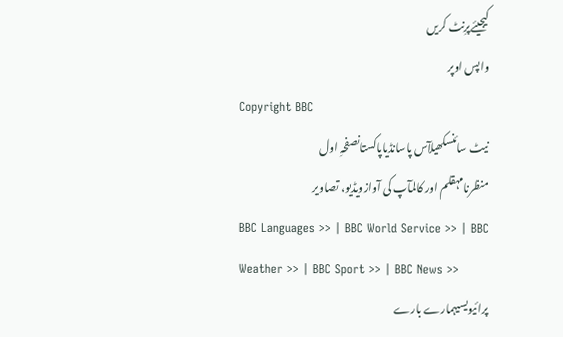کیجیئےپرِنٹ کریں
واپس اوپر
Copyright BBC
نیٹ سائنسکھیلآس پاسانڈیاپاکستانصفحہِ اول
منظرنامہقلم اور کالمآپ کی آوازویڈیو، تصاویر
BBC Languages >> | BBC World Service >> | BBC Weather >> | BBC Sport >> | BBC News >>
پرائیویسیہمارے بارے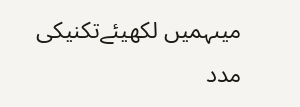میںہمیں لکھیئےتکنیکی مدد